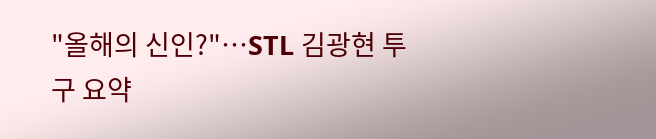"올해의 신인?"…STL 김광현 투구 요약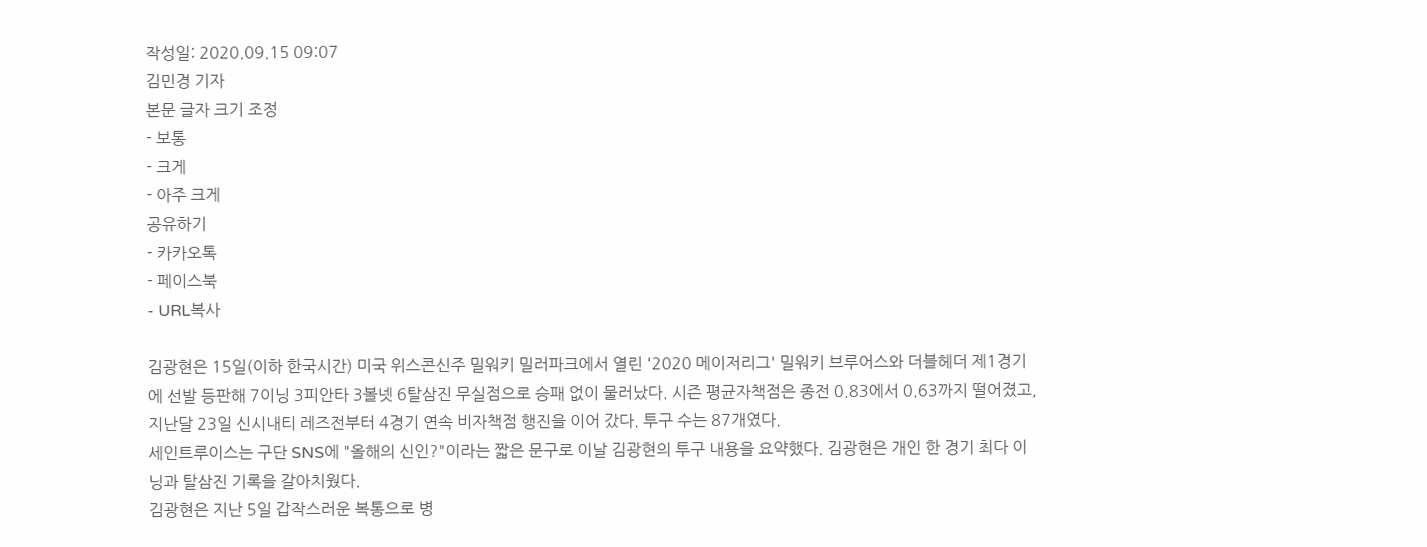작성일: 2020.09.15 09:07
김민경 기자
본문 글자 크기 조정
- 보통
- 크게
- 아주 크게
공유하기
- 카카오톡
- 페이스북
- URL복사

김광현은 15일(이하 한국시간) 미국 위스콘신주 밀워키 밀러파크에서 열린 '2020 메이저리그' 밀워키 브루어스와 더블헤더 제1경기에 선발 등판해 7이닝 3피안타 3볼넷 6탈삼진 무실점으로 승패 없이 물러났다. 시즌 평균자책점은 종전 0.83에서 0.63까지 떨어졌고, 지난달 23일 신시내티 레즈전부터 4경기 연속 비자책점 행진을 이어 갔다. 투구 수는 87개였다.
세인트루이스는 구단 SNS에 "올해의 신인?"이라는 짧은 문구로 이날 김광현의 투구 내용을 요약했다. 김광현은 개인 한 경기 최다 이닝과 탈삼진 기록을 갈아치웠다.
김광현은 지난 5일 갑작스러운 복통으로 병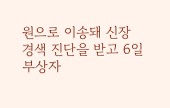원으로 이송돼 신장 경색 진단을 받고 6일 부상자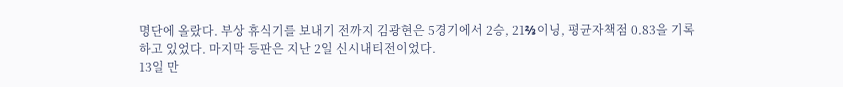명단에 올랐다. 부상 휴식기를 보내기 전까지 김광현은 5경기에서 2승, 21⅔이닝, 평균자책점 0.83을 기록하고 있었다. 마지막 등판은 지난 2일 신시내티전이었다.
13일 만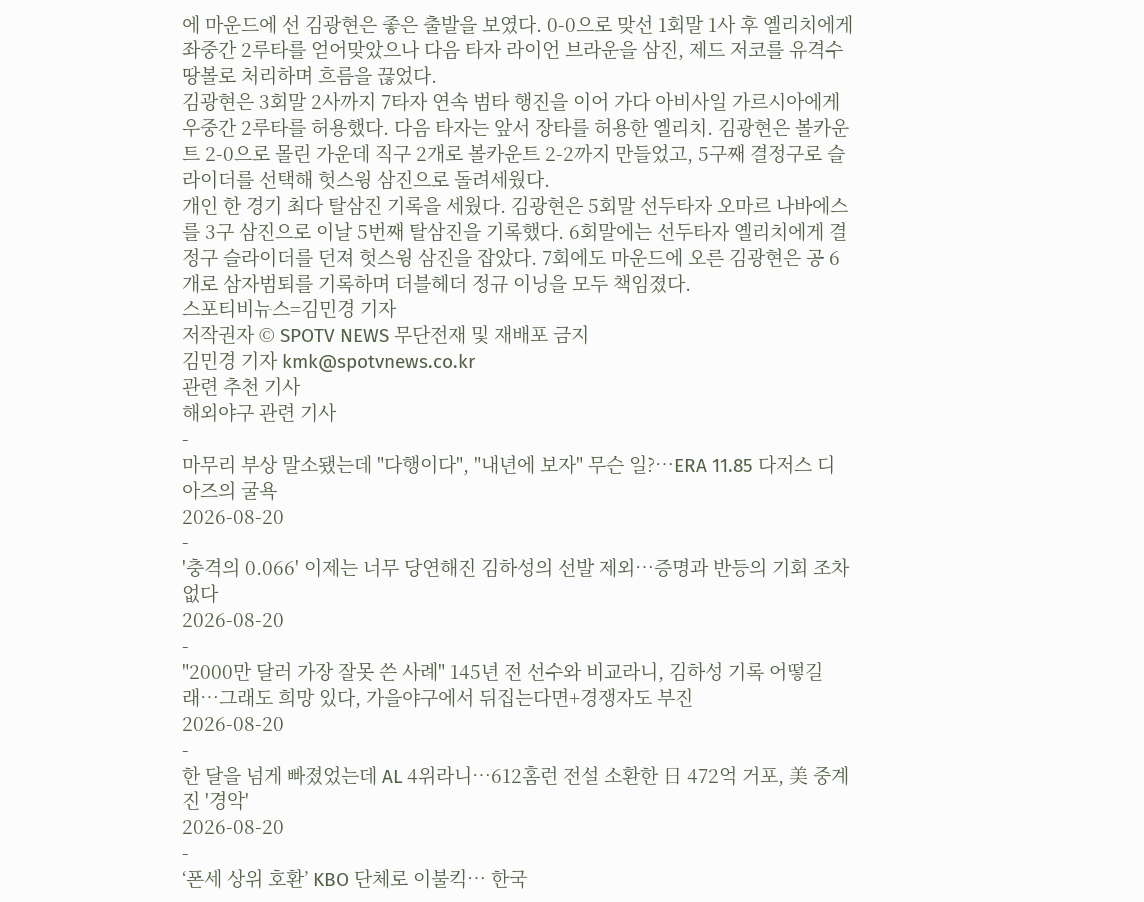에 마운드에 선 김광현은 좋은 출발을 보였다. 0-0으로 맞선 1회말 1사 후 옐리치에게 좌중간 2루타를 얻어맞았으나 다음 타자 라이언 브라운을 삼진, 제드 저코를 유격수 땅볼로 처리하며 흐름을 끊었다.
김광현은 3회말 2사까지 7타자 연속 범타 행진을 이어 가다 아비사일 가르시아에게 우중간 2루타를 허용했다. 다음 타자는 앞서 장타를 허용한 옐리치. 김광현은 볼카운트 2-0으로 몰린 가운데 직구 2개로 볼카운트 2-2까지 만들었고, 5구째 결정구로 슬라이더를 선택해 헛스윙 삼진으로 돌려세웠다.
개인 한 경기 최다 탈삼진 기록을 세웠다. 김광현은 5회말 선두타자 오마르 나바에스를 3구 삼진으로 이날 5번째 탈삼진을 기록했다. 6회말에는 선두타자 옐리치에게 결정구 슬라이더를 던져 헛스윙 삼진을 잡았다. 7회에도 마운드에 오른 김광현은 공 6개로 삼자범퇴를 기록하며 더블헤더 정규 이닝을 모두 책임졌다.
스포티비뉴스=김민경 기자
저작권자 © SPOTV NEWS 무단전재 및 재배포 금지
김민경 기자 kmk@spotvnews.co.kr
관련 추천 기사
해외야구 관련 기사
-
마무리 부상 말소됐는데 "다행이다", "내년에 보자" 무슨 일?…ERA 11.85 다저스 디아즈의 굴욕
2026-08-20
-
'충격의 0.066' 이제는 너무 당연해진 김하성의 선발 제외…증명과 반등의 기회 조차 없다
2026-08-20
-
"2000만 달러 가장 잘못 쓴 사례" 145년 전 선수와 비교라니, 김하성 기록 어떻길래…그래도 희망 있다, 가을야구에서 뒤집는다면+경쟁자도 부진
2026-08-20
-
한 달을 넘게 빠졌었는데 AL 4위라니…612홈런 전설 소환한 日 472억 거포, 美 중계진 '경악'
2026-08-20
-
‘폰세 상위 호환’ KBO 단체로 이불킥… 한국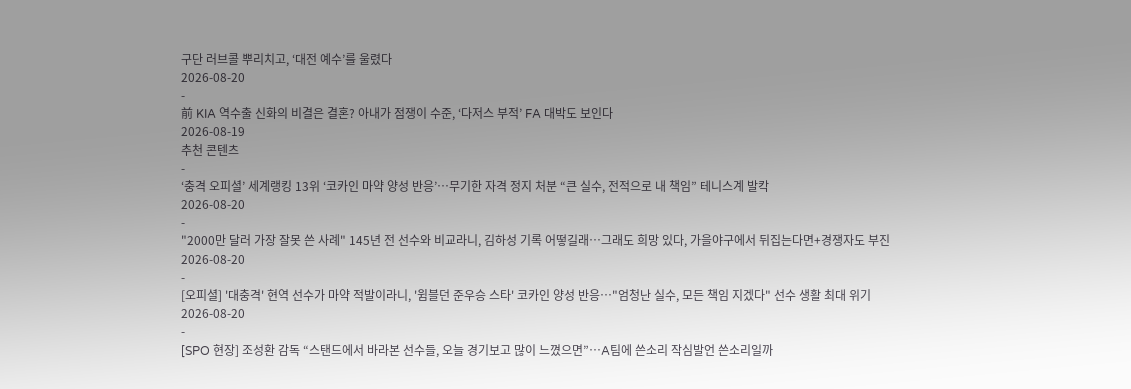구단 러브콜 뿌리치고, ‘대전 예수’를 울렸다
2026-08-20
-
前 KIA 역수출 신화의 비결은 결혼? 아내가 점쟁이 수준, ‘다저스 부적’ FA 대박도 보인다
2026-08-19
추천 콘텐츠
-
‘충격 오피셜’ 세계랭킹 13위 ‘코카인 마약 양성 반응’…무기한 자격 정지 처분 “큰 실수, 전적으로 내 책임” 테니스계 발칵
2026-08-20
-
"2000만 달러 가장 잘못 쓴 사례" 145년 전 선수와 비교라니, 김하성 기록 어떻길래…그래도 희망 있다, 가을야구에서 뒤집는다면+경쟁자도 부진
2026-08-20
-
[오피셜] '대충격' 현역 선수가 마약 적발이라니, '윔블던 준우승 스타' 코카인 양성 반응…"엄청난 실수, 모든 책임 지겠다" 선수 생활 최대 위기
2026-08-20
-
[SPO 현장] 조성환 감독 “스탠드에서 바라본 선수들, 오늘 경기보고 많이 느꼈으면”…A팀에 쓴소리 작심발언 쓴소리일까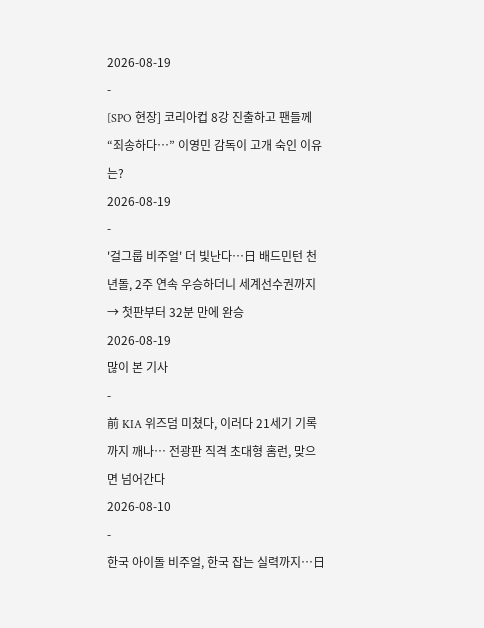2026-08-19
-
[SPO 현장] 코리아컵 8강 진출하고 팬들께 “죄송하다…” 이영민 감독이 고개 숙인 이유는?
2026-08-19
-
'걸그룹 비주얼' 더 빛난다…日 배드민턴 천년돌, 2주 연속 우승하더니 세계선수권까지 → 첫판부터 32분 만에 완승
2026-08-19
많이 본 기사
-
前 KIA 위즈덤 미쳤다, 이러다 21세기 기록까지 깨나… 전광판 직격 초대형 홈런, 맞으면 넘어간다
2026-08-10
-
한국 아이돌 비주얼, 한국 잡는 실력까지…日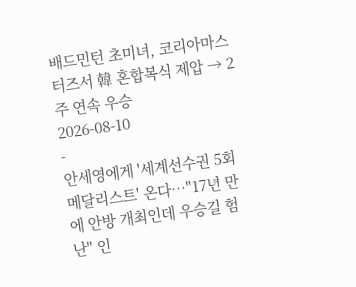배드민턴 초미녀, 코리아마스터즈서 韓 혼합복식 제압 → 2주 연속 우승
2026-08-10
-
안세영에게 '세계선수권 5회 메달리스트' 온다…"17년 만에 안방 개최인데 우승길 험난" 인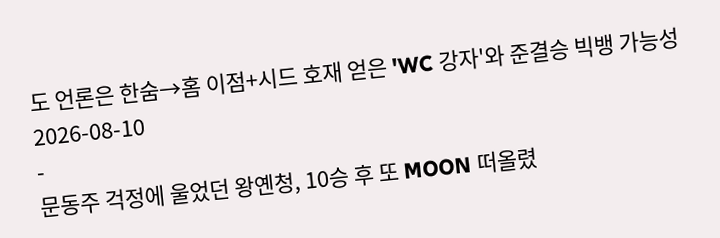도 언론은 한숨→홈 이점+시드 호재 얻은 'WC 강자'와 준결승 빅뱅 가능성
2026-08-10
-
문동주 걱정에 울었던 왕옌청, 10승 후 또 MOON 떠올렸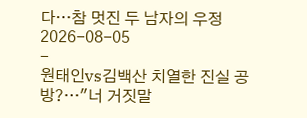다…참 멋진 두 남자의 우정
2026-08-05
-
원태인vs김백산 치열한 진실 공방?…"너 거짓말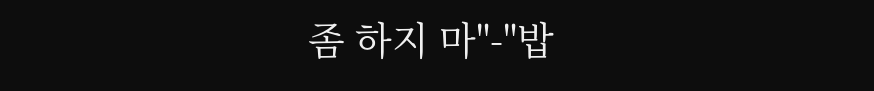좀 하지 마"-"밥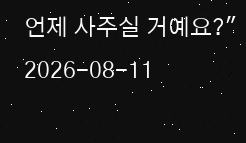언제 사주실 거예요?"
2026-08-11